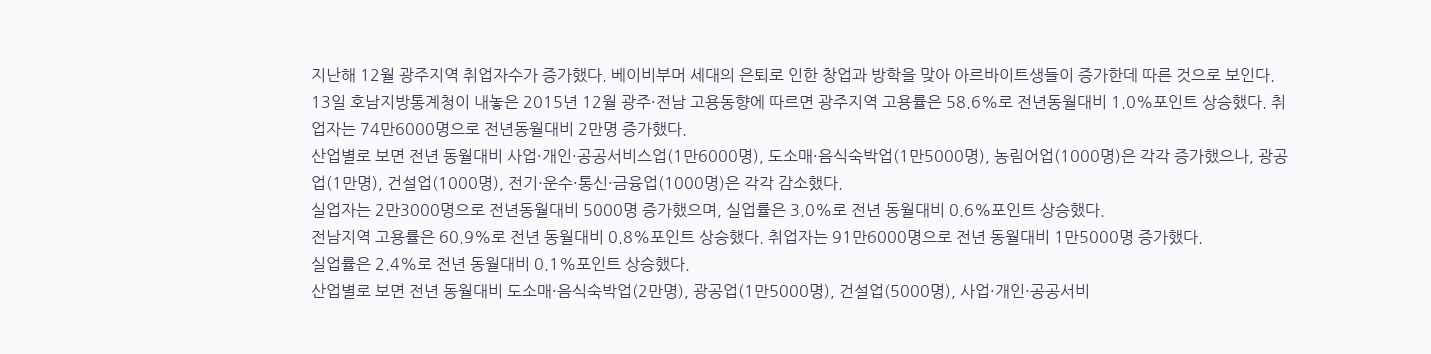지난해 12월 광주지역 취업자수가 증가했다. 베이비부머 세대의 은퇴로 인한 창업과 방학을 맞아 아르바이트생들이 증가한데 따른 것으로 보인다.
13일 호남지방통계청이 내놓은 2015년 12월 광주·전남 고용동향에 따르면 광주지역 고용률은 58.6%로 전년동월대비 1.0%포인트 상승했다. 취업자는 74만6000명으로 전년동월대비 2만명 증가했다.
산업별로 보면 전년 동월대비 사업·개인·공공서비스업(1만6000명), 도소매·음식숙박업(1만5000명), 농림어업(1000명)은 각각 증가했으나, 광공업(1만명), 건설업(1000명), 전기·운수·통신·금융업(1000명)은 각각 감소했다.
실업자는 2만3000명으로 전년동월대비 5000명 증가했으며, 실업률은 3.0%로 전년 동월대비 0.6%포인트 상승했다.
전남지역 고용률은 60.9%로 전년 동월대비 0.8%포인트 상승했다. 취업자는 91만6000명으로 전년 동월대비 1만5000명 증가했다.
실업률은 2.4%로 전년 동월대비 0.1%포인트 상승했다.
산업별로 보면 전년 동월대비 도소매·음식숙박업(2만명), 광공업(1만5000명), 건설업(5000명), 사업·개인·공공서비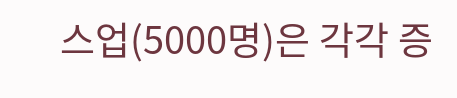스업(5000명)은 각각 증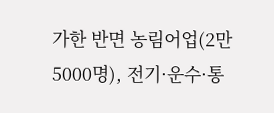가한 반면 농림어업(2만5000명), 전기·운수·통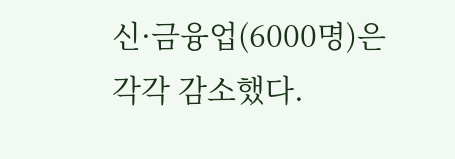신·금융업(6000명)은 각각 감소했다.